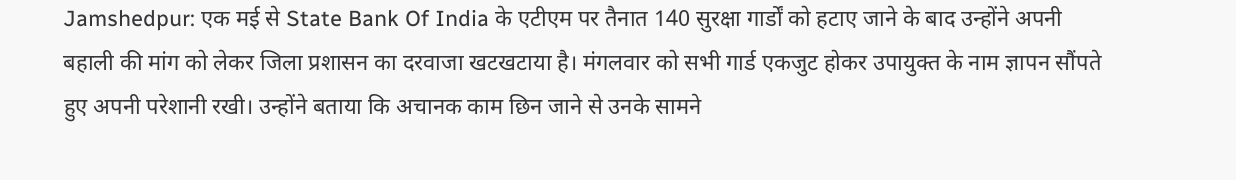Jamshedpur: एक मई से State Bank Of India के एटीएम पर तैनात 140 सुरक्षा गार्डों को हटाए जाने के बाद उन्होंने अपनी बहाली की मांग को लेकर जिला प्रशासन का दरवाजा खटखटाया है। मंगलवार को सभी गार्ड एकजुट होकर उपायुक्त के नाम ज्ञापन सौंपते हुए अपनी परेशानी रखी। उन्होंने बताया कि अचानक काम छिन जाने से उनके सामने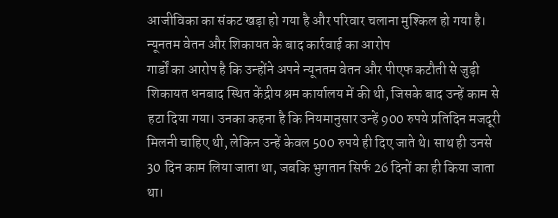आजीविका का संकट खड़ा हो गया है और परिवार चलाना मुश्किल हो गया है।
न्यूनतम वेतन और शिकायत के बाद कार्रवाई का आरोप
गार्डों का आरोप है कि उन्होंने अपने न्यूनतम वेतन और पीएफ कटौती से जुड़ी शिकायत धनबाद स्थित केंद्रीय श्रम कार्यालय में की थी, जिसके बाद उन्हें काम से हटा दिया गया। उनका कहना है कि नियमानुसार उन्हें 900 रुपये प्रतिदिन मजदूरी मिलनी चाहिए थी, लेकिन उन्हें केवल 500 रुपये ही दिए जाते थे। साथ ही उनसे 30 दिन काम लिया जाता था, जबकि भुगतान सिर्फ 26 दिनों का ही किया जाता था।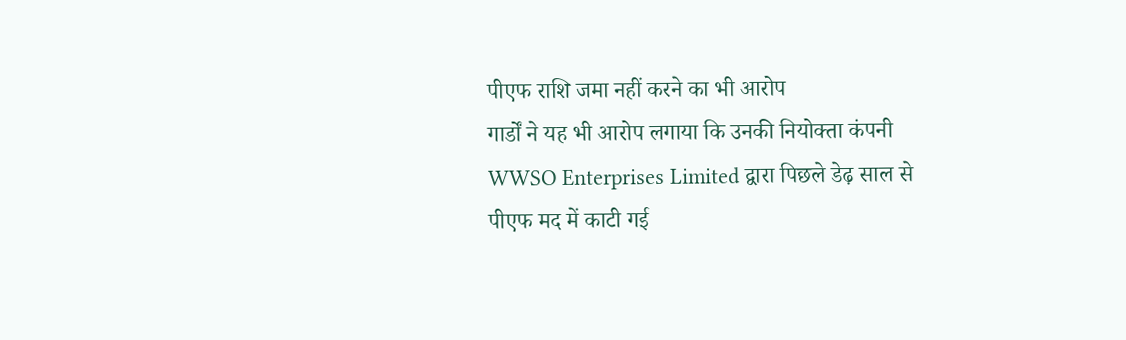पीएफ राशि जमा नहीं करने का भी आरोप
गार्डों ने यह भी आरोप लगाया कि उनकी नियोक्ता कंपनी WWSO Enterprises Limited द्वारा पिछले डेढ़ साल से पीएफ मद में काटी गई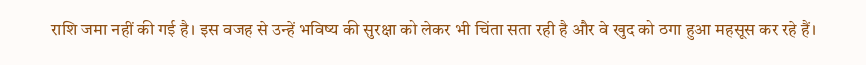राशि जमा नहीं की गई है। इस वजह से उन्हें भविष्य की सुरक्षा को लेकर भी चिंता सता रही है और वे खुद को ठगा हुआ महसूस कर रहे हैं।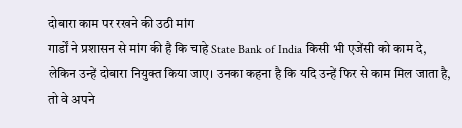दोबारा काम पर रखने की उठी मांग
गार्डों ने प्रशासन से मांग की है कि चाहे State Bank of India किसी भी एजेंसी को काम दे, लेकिन उन्हें दोबारा नियुक्त किया जाए। उनका कहना है कि यदि उन्हें फिर से काम मिल जाता है, तो वे अपने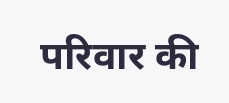परिवार की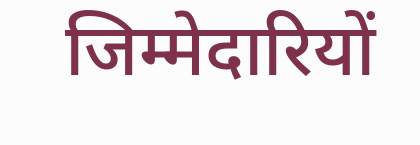जिम्मेदारियों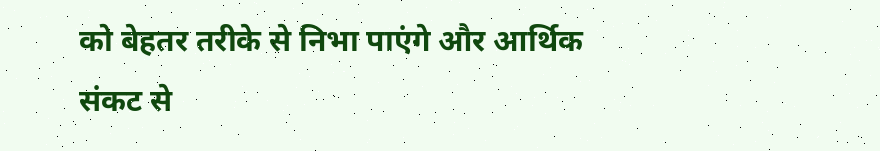को बेहतर तरीके से निभा पाएंगे और आर्थिक संकट से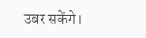उबर सकेंगे।